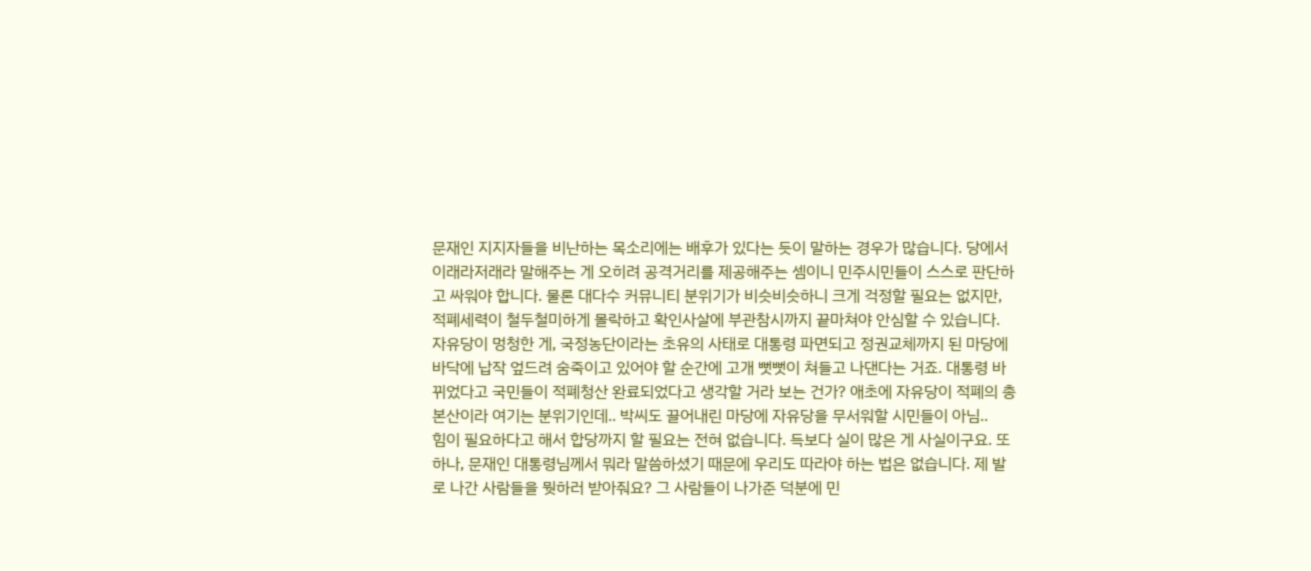문재인 지지자들을 비난하는 목소리에는 배후가 있다는 듯이 말하는 경우가 많습니다. 당에서 이래라저래라 말해주는 게 오히려 공격거리를 제공해주는 셈이니 민주시민들이 스스로 판단하고 싸워야 합니다. 물론 대다수 커뮤니티 분위기가 비슷비슷하니 크게 걱정할 필요는 없지만, 적폐세력이 철두철미하게 몰락하고 확인사살에 부관참시까지 끝마쳐야 안심할 수 있습니다.
자유당이 멍청한 게, 국정농단이라는 초유의 사태로 대통령 파면되고 정권교체까지 된 마당에 바닥에 납작 엎드려 숨죽이고 있어야 할 순간에 고개 뻣뻣이 쳐들고 나댄다는 거죠. 대통령 바뀌었다고 국민들이 적폐청산 완료되었다고 생각할 거라 보는 건가? 애초에 자유당이 적폐의 총본산이라 여기는 분위기인데.. 박씨도 끌어내린 마당에 자유당을 무서워할 시민들이 아님..
힘이 필요하다고 해서 합당까지 할 필요는 전혀 없습니다. 득보다 실이 많은 게 사실이구요. 또 하나, 문재인 대통령님께서 뭐라 말씀하셨기 때문에 우리도 따라야 하는 법은 없습니다. 제 발로 나간 사람들을 뭣하러 받아줘요? 그 사람들이 나가준 덕분에 민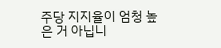주당 지지율이 엄청 높은 거 아닙니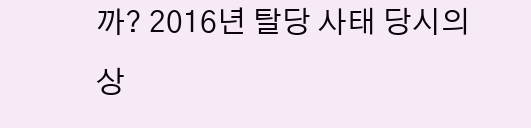까? 2016년 탈당 사태 당시의 상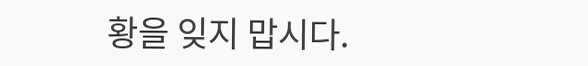황을 잊지 맙시다.